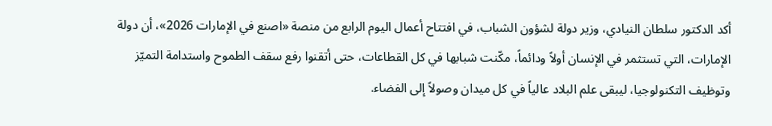أكد الدكتور سلطان النيادي، وزير دولة لشؤون الشباب، في افتتاح أعمال اليوم الرابع من منصة «اصنع في الإمارات 2026»، أن دولة الإمارات، التي تستثمر في الإنسان أولاً ودائماً، مكّنت شبابها في كل القطاعات، حتى أتقنوا رفع سقف الطموح واستدامة التميّز وتوظيف التكنولوجيا، ليبقى علم البلاد عالياً في كل ميدان وصولاً إلى الفضاء.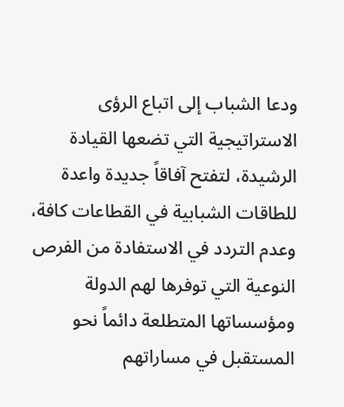ودعا الشباب إلى اتباع الرؤى الاستراتيجية التي تضعها القيادة الرشيدة، لتفتح آفاقاً جديدة واعدة للطاقات الشبابية في القطاعات كافة، وعدم التردد في الاستفادة من الفرص النوعية التي توفرها لهم الدولة ومؤسساتها المتطلعة دائماً نحو المستقبل في مساراتهم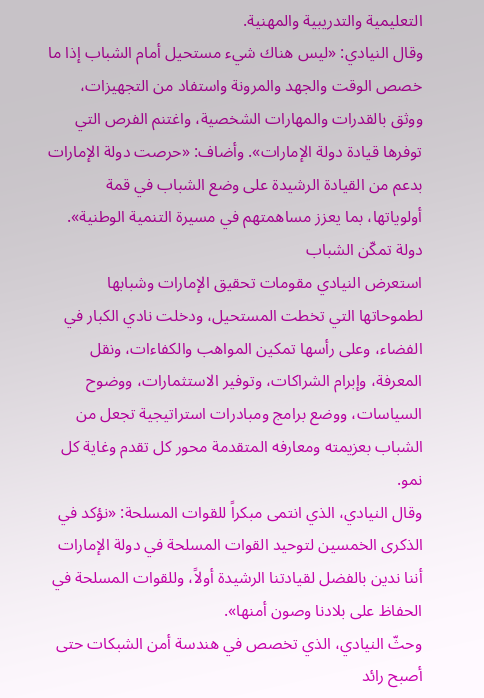التعليمية والتدريبية والمهنية.
وقال النيادي: «ليس هناك شيء مستحيل أمام الشباب إذا ما خصص الوقت والجهد والمرونة واستفاد من التجهيزات، ووثق بالقدرات والمهارات الشخصية، واغتنم الفرص التي توفرها قيادة دولة الإمارات». وأضاف: «حرصت دولة الإمارات بدعم من القيادة الرشيدة على وضع الشباب في قمة أولوياتها، بما يعزز مساهمتهم في مسيرة التنمية الوطنية».
دولة تمكّن الشباب
استعرض النيادي مقومات تحقيق الإمارات وشبابها لطموحاتها التي تخطت المستحيل، ودخلت نادي الكبار في الفضاء، وعلى رأسها تمكين المواهب والكفاءات، ونقل المعرفة، وإبرام الشراكات، وتوفير الاستثمارات، ووضوح السياسات، ووضع برامج ومبادرات استراتيجية تجعل من الشباب بعزيمته ومعارفه المتقدمة محور كل تقدم وغاية كل نمو.
وقال النيادي، الذي انتمى مبكراً للقوات المسلحة: «نؤكد في الذكرى الخمسين لتوحيد القوات المسلحة في دولة الإمارات أننا ندين بالفضل لقيادتنا الرشيدة أولاً، وللقوات المسلحة في الحفاظ على بلادنا وصون أمنها».
وحثّ النيادي، الذي تخصص في هندسة أمن الشبكات حتى أصبح رائد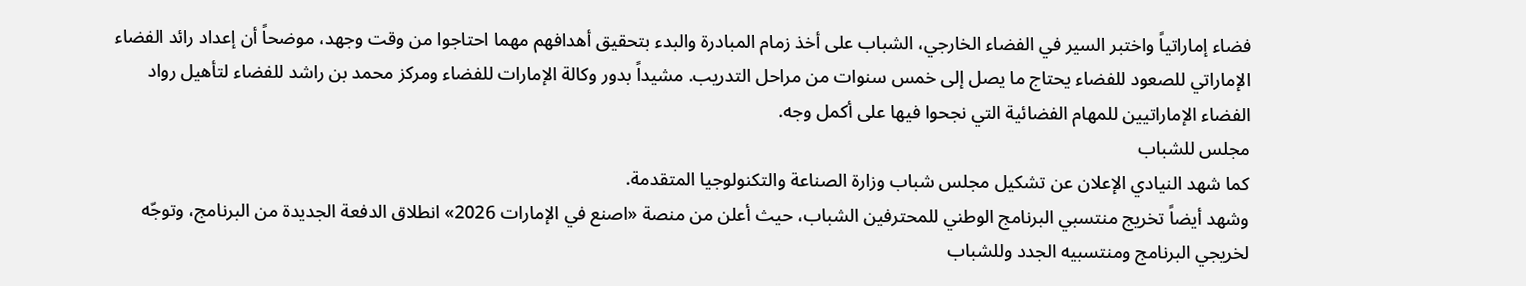فضاء إماراتياً واختبر السير في الفضاء الخارجي، الشباب على أخذ زمام المبادرة والبدء بتحقيق أهدافهم مهما احتاجوا من وقت وجهد، موضحاً أن إعداد رائد الفضاء الإماراتي للصعود للفضاء يحتاج ما يصل إلى خمس سنوات من مراحل التدريب. مشيداً بدور وكالة الإمارات للفضاء ومركز محمد بن راشد للفضاء لتأهيل رواد الفضاء الإماراتيين للمهام الفضائية التي نجحوا فيها على أكمل وجه.
مجلس للشباب
كما شهد النيادي الإعلان عن تشكيل مجلس شباب وزارة الصناعة والتكنولوجيا المتقدمة.
وشهد أيضاً تخريج منتسبي البرنامج الوطني للمحترفين الشباب، حيث أعلن من منصة «اصنع في الإمارات 2026» انطلاق الدفعة الجديدة من البرنامج، وتوجّه لخريجي البرنامج ومنتسبيه الجدد وللشباب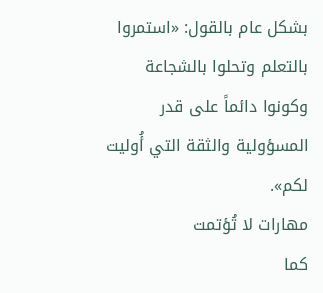بشكل عام بالقول: «استمروا بالتعلم وتحلوا بالشجاعة وكونوا دائماً على قدر المسؤولية والثقة التي أُوليت لكم».
مهارات لا تُؤتمت
كما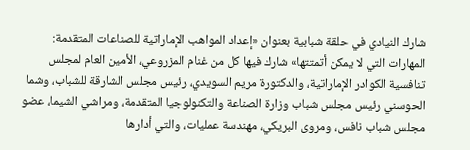شارك النيادي في حلقة شبابية بعنوان «إعداد المواهب الإماراتية للصناعات المتقدمة: المهارات التي لا يمكن أتمتتها» شارك فيها كل من غنام المزروعي، الأمين العام لمجلس تنافسية الكوادر الإماراتية، والدكتورة مريم السويدي، رئيس مجلس الشارقة للشباب، وشما الحوسني رئيس مجلس شباب وزارة الصناعة والتكنولوجيا المتقدمة، ومراشي الشيما، عضو مجلس شباب نافس، ومروى البريكي، مهندسة عمليات، والتي أدارها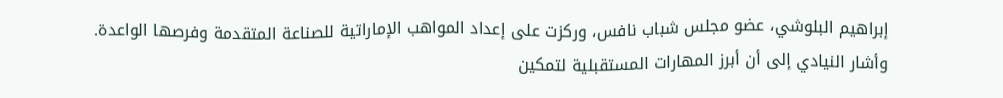إبراهيم البلوشي، عضو مجلس شباب نافس، وركزت على إعداد المواهب الإماراتية للصناعة المتقدمة وفرصها الواعدة.
وأشار النيادي إلى أن أبرز المهارات المستقبلية لتمكين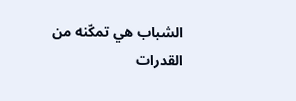الشباب هي تمكّنه من القدرات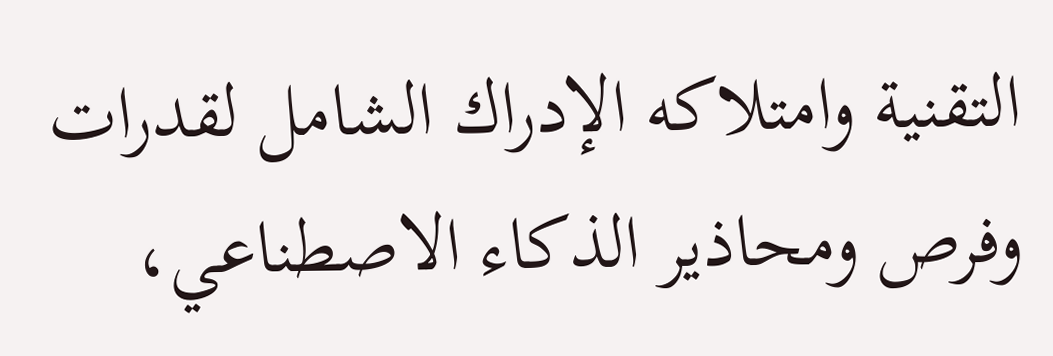التقنية وامتلاكه الإدراك الشامل لقدرات وفرص ومحاذير الذكاء الاصطناعي،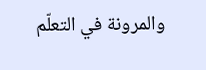والمرونة في التعلّم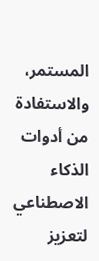المستمر، والاستفادة من أدوات الذكاء الاصطناعي لتعزيز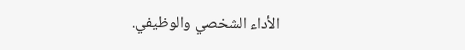الأداء الشخصي والوظيفي.